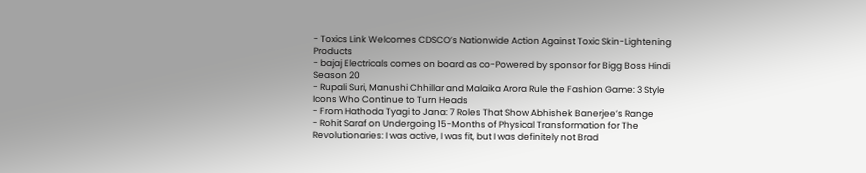- Toxics Link Welcomes CDSCO’s Nationwide Action Against Toxic Skin-Lightening Products
- bajaj Electricals comes on board as co-Powered by sponsor for Bigg Boss Hindi Season 20
- Rupali Suri, Manushi Chhillar and Malaika Arora Rule the Fashion Game: 3 Style Icons Who Continue to Turn Heads
- From Hathoda Tyagi to Jana: 7 Roles That Show Abhishek Banerjee’s Range
- Rohit Saraf on Undergoing 15-Months of Physical Transformation for The Revolutionaries: I was active, I was fit, but I was definitely not Brad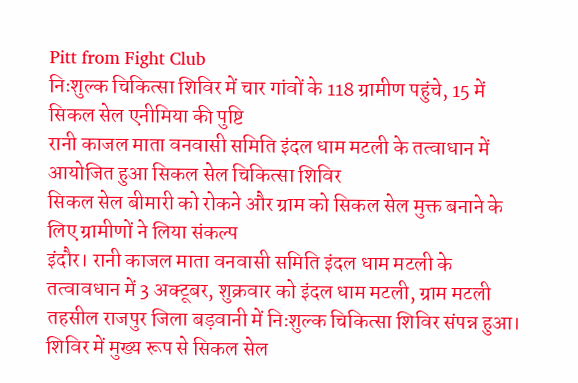Pitt from Fight Club
निःशुल्क चिकित्सा शिविर में चार गांवों के 118 ग्रामीण पहुंचे, 15 में सिकल सेल एनीमिया की पुष्टि
रानी काजल माता वनवासी समिति इंदल धाम मटली के तत्वाधान में आयोजित हुआ सिकल सेल चिकित्सा शिविर
सिकल सेल बीमारी को रोकने और ग्राम को सिकल सेल मुक्त बनाने के लिए ग्रामीणों ने लिया संकल्प
इंदौर। रानी काजल माता वनवासी समिति इंदल धाम मटली के तत्वावधान में 3 अक्टूबर, शुक्रवार को इंदल धाम मटली, ग्राम मटली तहसील राजपुर जिला बड़वानी में निःशुल्क चिकित्सा शिविर संपन्न हुआ। शिविर में मुख्य रूप से सिकल सेल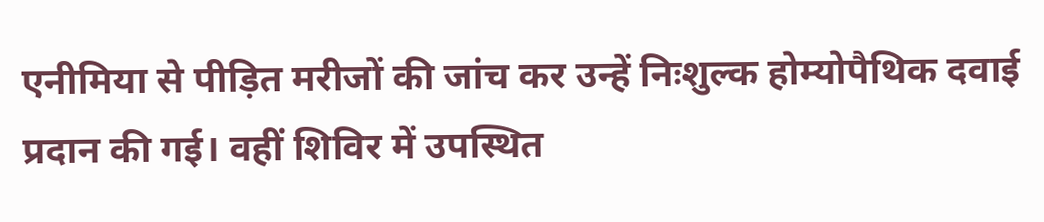एनीमिया से पीड़ित मरीजों की जांच कर उन्हें निःशुल्क होम्योपैथिक दवाई प्रदान की गई। वहीं शिविर में उपस्थित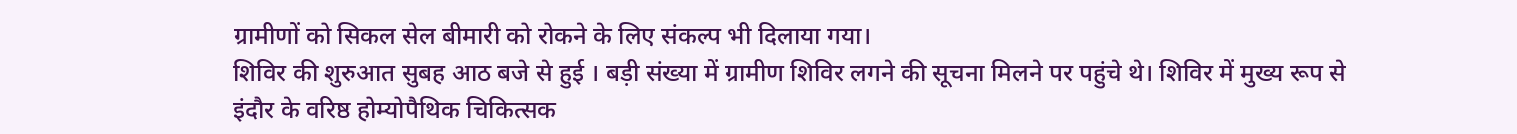ग्रामीणों को सिकल सेल बीमारी को रोकने के लिए संकल्प भी दिलाया गया।
शिविर की शुरुआत सुबह आठ बजे से हुई । बड़ी संख्या में ग्रामीण शिविर लगने की सूचना मिलने पर पहुंचे थे। शिविर में मुख्य रूप से इंदौर के वरिष्ठ होम्योपैथिक चिकित्सक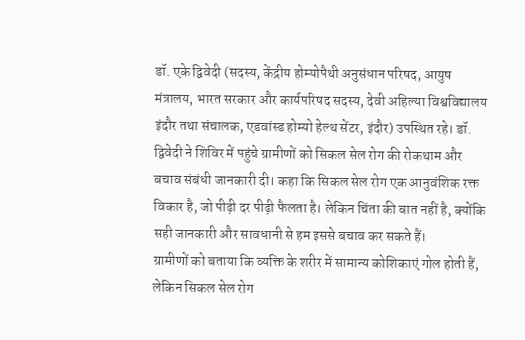डॉ. एके द्विवेदी (सदस्य, केंद्रीय होम्योपैथी अनुसंधान परिषद, आयुष मंत्रालय, भारत सरकार और कार्यपरिषद सदस्य, देवी अहिल्या विश्वविद्यालय इंदौर तथा संचालक, एडवांस्ड होम्यो हेल्थ सेंटर, इंदौर) उपस्थित रहे। डॉ. द्विवेदी ने शिविर में पहुंचे ग्रामीणों को सिकल सेल रोग की रोकथाम और बचाव संबंधी जानकारी दी। कहा कि सिकल सेल रोग एक आनुवंशिक रक्त विकार है, जो पीढ़ी दर पीढ़ी फैलता है। लेकिन चिंता की बात नहीं है, क्योंकि सही जानकारी और सावधानी से हम इससे बचाव कर सकते हैं।
ग्रामीणों को बताया कि व्यक्ति के शरीर में सामान्य कोशिकाएं गोल होती हैं, लेकिन सिकल सेल रोग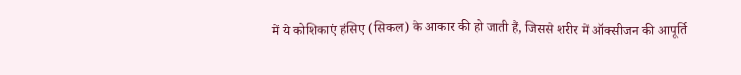में ये कोशिकाएं हंसिए (सिकल) के आकार की हो जाती हैं, जिससे शरीर में ऑक्सीजन की आपूर्ति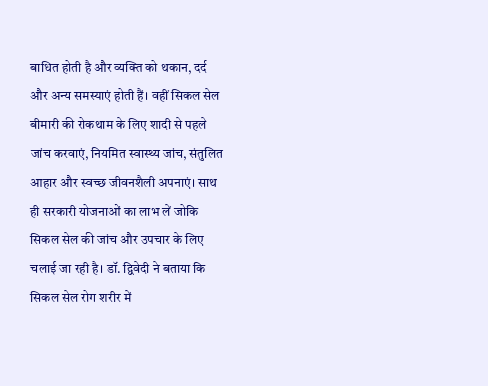बाधित होती है और व्यक्ति को थकान, दर्द और अन्य समस्याएं होती हैं। वहीं सिकल सेल बीमारी की रोकथाम के लिए शादी से पहले जांच करवाएं, नियमित स्वास्थ्य जांच, संतुलित आहार और स्वच्छ जीवनशैली अपनाएं। साथ ही सरकारी योजनाओं का लाभ लें जोकि सिकल सेल की जांच और उपचार के लिए चलाई जा रही है। डॉ. द्विवेदी ने बताया कि सिकल सेल रोग शरीर में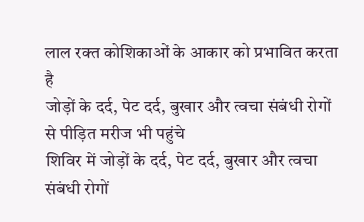लाल रक्त कोशिकाओं के आकार को प्रभावित करता है
जोड़ों के दर्द, पेट दर्द, बुखार और त्वचा संबंधी रोगों से पीड़ित मरीज भी पहुंचे
शिविर में जोड़ों के दर्द, पेट दर्द, बुखार और त्वचा संबंधी रोगों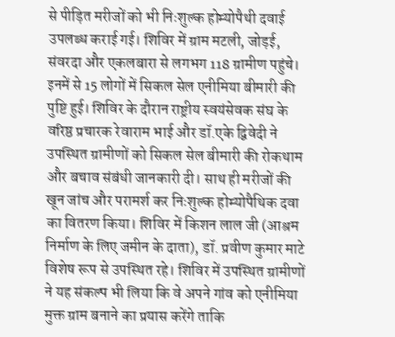से पीड़ित मरीजों को भी निःशुल्क होम्योपैथी दवाई उपलब्ध कराई गई। शिविर में ग्राम मटली, जोड़ई, संवरदा और एकलबारा से लगभग 118 ग्रामीण पहुंचे। इनमें से 15 लोगों में सिकल सेल एनीमिया बीमारी की पुष्टि हुई। शिविर के दौरान राष्ट्रीय स्वयंसेवक संघ के वरिष्ठ प्रचारक रेवाराम भाई और डॉ.एके द्विवेदी ने उपस्थित ग्रामीणों को सिकल सेल बीमारी की रोकथाम और बचाव संबंधी जानकारी दी। साथ ही मरीजों की खून जांच और परामर्श कर निःशुल्क होम्योपैथिक दवा का वितरण किया। शिविर में किशन लाल जी (आश्रम निर्माण के लिए जमीन के दाता), डॉ. प्रवीण कुमार माटे विशेष रूप से उपस्थित रहे। शिविर में उपस्थित ग्रामीणों ने यह संकल्प भी लिया कि वे अपने गांव को एनीमिया मुक्त ग्राम बनाने का प्रयास करेंगे ताकि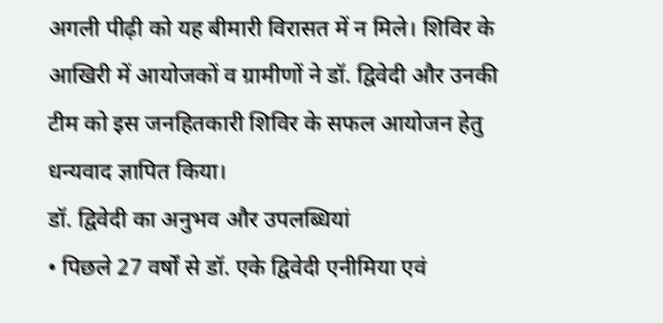अगली पीढ़ी को यह बीमारी विरासत में न मिले। शिविर के आखिरी में आयोजकों व ग्रामीणों ने डॉ. द्विवेदी और उनकी टीम को इस जनहितकारी शिविर के सफल आयोजन हेतु धन्यवाद ज्ञापित किया।
डॉ. द्विवेदी का अनुभव और उपलब्धियां
• पिछले 27 वर्षों से डॉ. एके द्विवेदी एनीमिया एवं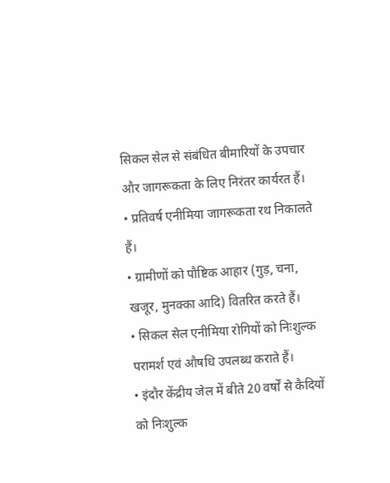सिकल सेल से संबंधित बीमारियों के उपचार और जागरूकता के लिए निरंतर कार्यरत हैं।
• प्रतिवर्ष एनीमिया जागरूकता रथ निकालते हैं।
• ग्रामीणों को पौष्टिक आहार (गुड़, चना, खजूर, मुनक्का आदि) वितरित करते हैं।
• सिकल सेल एनीमिया रोगियों को निःशुल्क परामर्श एवं औषधि उपलब्ध कराते हैं।
• इंदौर केंद्रीय जेल में बीते 20 वर्षों से कैदियों को निःशुल्क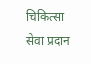चिकित्सा सेवा प्रदान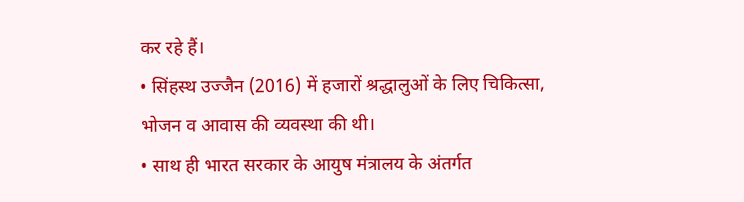कर रहे हैं।
• सिंहस्थ उज्जैन (2016) में हजारों श्रद्धालुओं के लिए चिकित्सा, भोजन व आवास की व्यवस्था की थी।
• साथ ही भारत सरकार के आयुष मंत्रालय के अंतर्गत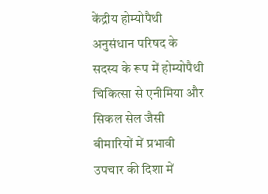केंद्रीय होम्योपैथी अनुसंधान परिषद के सदस्य के रूप में होम्योपैथी चिकित्सा से एनीमिया और सिकल सेल जैसी बीमारियों में प्रभावी उपचार की दिशा में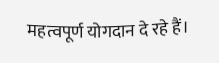महत्वपूर्ण योगदान दे रहे हैं।